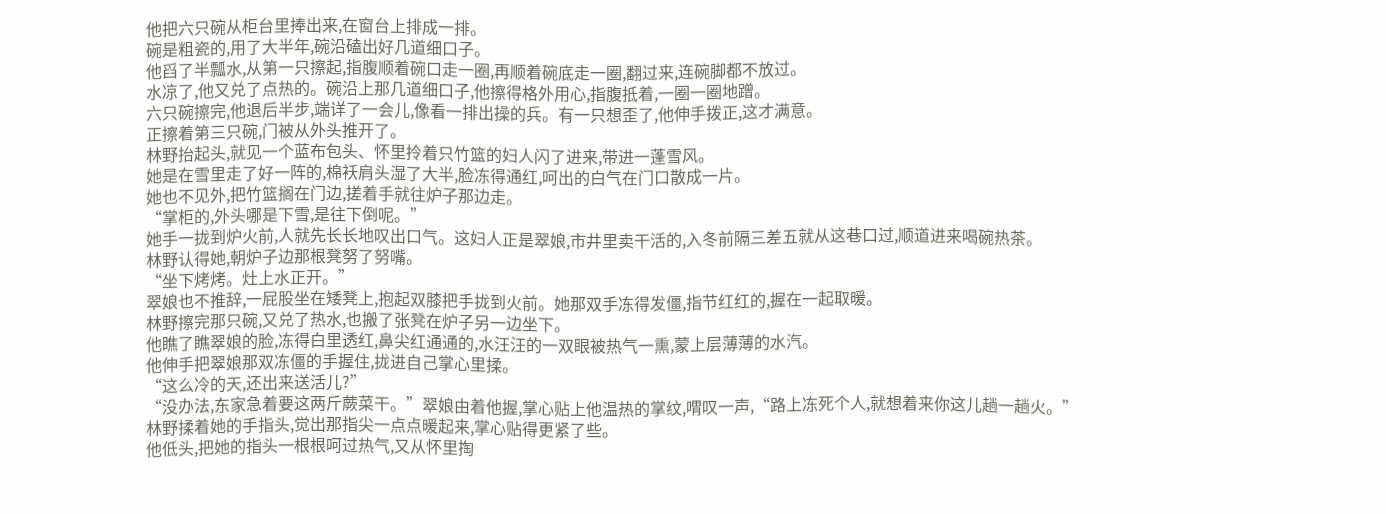他把六只碗从柜台里捧出来,在窗台上排成一排。
碗是粗瓷的,用了大半年,碗沿磕出好几道细口子。
他舀了半瓢水,从第一只擦起,指腹顺着碗口走一圈,再顺着碗底走一圈,翻过来,连碗脚都不放过。
水凉了,他又兑了点热的。碗沿上那几道细口子,他擦得格外用心,指腹抵着,一圈一圈地蹭。
六只碗擦完,他退后半步,端详了一会儿,像看一排出操的兵。有一只想歪了,他伸手拨正,这才满意。
正擦着第三只碗,门被从外头推开了。
林野抬起头,就见一个蓝布包头、怀里拎着只竹篮的妇人闪了进来,带进一蓬雪风。
她是在雪里走了好一阵的,棉袄肩头湿了大半,脸冻得通红,呵出的白气在门口散成一片。
她也不见外,把竹篮搁在门边,搓着手就往炉子那边走。
“掌柜的,外头哪是下雪,是往下倒呢。”
她手一拢到炉火前,人就先长长地叹出口气。这妇人正是翠娘,市井里卖干活的,入冬前隔三差五就从这巷口过,顺道进来喝碗热茶。
林野认得她,朝炉子边那根凳努了努嘴。
“坐下烤烤。灶上水正开。”
翠娘也不推辞,一屁股坐在矮凳上,抱起双膝把手拢到火前。她那双手冻得发僵,指节红红的,握在一起取暖。
林野擦完那只碗,又兑了热水,也搬了张凳在炉子另一边坐下。
他瞧了瞧翠娘的脸,冻得白里透红,鼻尖红通通的,水汪汪的一双眼被热气一熏,蒙上层薄薄的水汽。
他伸手把翠娘那双冻僵的手握住,拢进自己掌心里揉。
“这么冷的天,还出来送活儿?”
“没办法,东家急着要这两斤蕨菜干。”翠娘由着他握,掌心贴上他温热的掌纹,喟叹一声,“路上冻死个人,就想着来你这儿趟一趟火。”
林野揉着她的手指头,觉出那指尖一点点暖起来,掌心贴得更紧了些。
他低头,把她的指头一根根呵过热气,又从怀里掏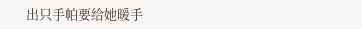出只手帕要给她暖手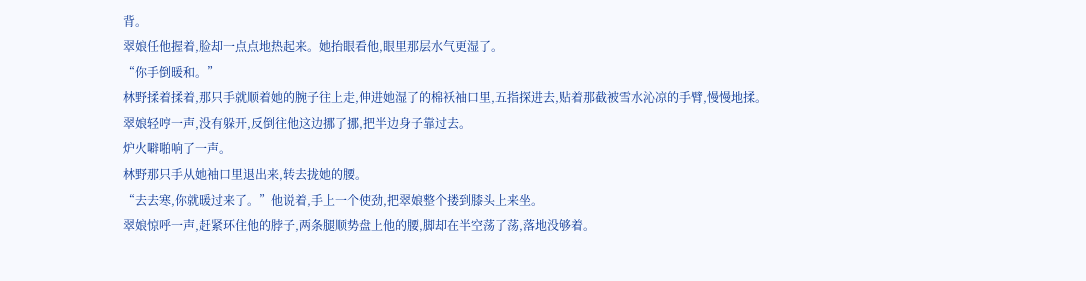背。
翠娘任他握着,脸却一点点地热起来。她抬眼看他,眼里那层水气更湿了。
“你手倒暖和。”
林野揉着揉着,那只手就顺着她的腕子往上走,伸进她湿了的棉袄袖口里,五指探进去,贴着那截被雪水沁凉的手臂,慢慢地揉。
翠娘轻哼一声,没有躲开,反倒往他这边挪了挪,把半边身子靠过去。
炉火噼啪响了一声。
林野那只手从她袖口里退出来,转去拢她的腰。
“去去寒,你就暖过来了。”他说着,手上一个使劲,把翠娘整个搂到膝头上来坐。
翠娘惊呼一声,赶紧环住他的脖子,两条腿顺势盘上他的腰,脚却在半空荡了荡,落地没够着。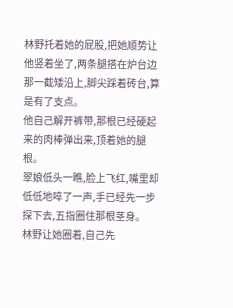林野托着她的屁股,把她顺势让他竖着坐了,两条腿搭在炉台边那一截矮沿上,脚尖踩着砖台,算是有了支点。
他自己解开裤带,那根已经硬起来的肉棒弹出来,顶着她的腿根。
翠娘低头一瞧,脸上飞红,嘴里却低低地啐了一声,手已经先一步探下去,五指圈住那根茎身。
林野让她圈着,自己先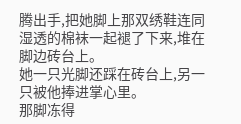腾出手,把她脚上那双绣鞋连同湿透的棉袜一起褪了下来,堆在脚边砖台上。
她一只光脚还踩在砖台上,另一只被他捧进掌心里。
那脚冻得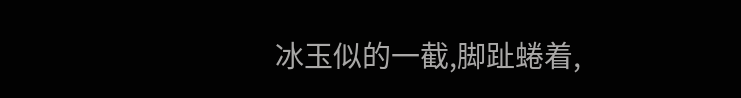冰玉似的一截,脚趾蜷着,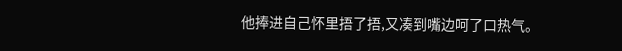他捧进自己怀里捂了捂,又凑到嘴边呵了口热气。